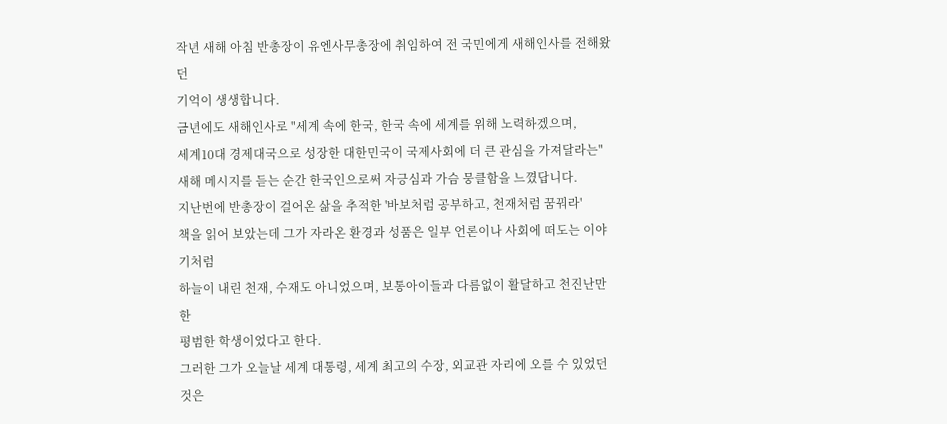작년 새해 아침 반총장이 유엔사무총장에 취임하여 전 국민에게 새해인사를 전해왔던
기억이 생생합니다.
금년에도 새해인사로 "세계 속에 한국, 한국 속에 세계를 위해 노력하겠으며,
세계10대 경제대국으로 성장한 대한민국이 국제사회에 더 큰 관심을 가져달라는"
새해 메시지를 듣는 순간 한국인으로써 자긍심과 가슴 뭉클함을 느꼈답니다.
지난번에 반총장이 걸어온 삶을 추적한 '바보처럼 공부하고, 천재처럼 꿈꿔라'
책을 읽어 보았는데 그가 자라온 환경과 성품은 일부 언론이나 사회에 떠도는 이야기처럼
하늘이 내린 천재, 수재도 아니었으며, 보통아이들과 다름없이 활달하고 천진난만한
평범한 학생이었다고 한다.
그러한 그가 오늘날 세계 대통령, 세계 최고의 수장, 외교관 자리에 오를 수 있었던 것은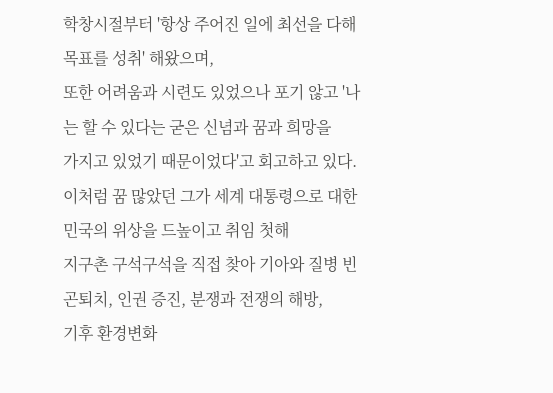학창시절부터 '항상 주어진 일에 최선을 다해 목표를 성취' 해왔으며,
또한 어려움과 시련도 있었으나 포기 않고 '나는 할 수 있다는 굳은 신념과 꿈과 희망을
가지고 있었기 때문이었다'고 회고하고 있다.
이처럼 꿈 많았던 그가 세계 대통령으로 대한민국의 위상을 드높이고 취임 첫해
지구촌 구석구석을 직접 찾아 기아와 질병 빈곤퇴치, 인권 증진, 분쟁과 전쟁의 해방,
기후 환경변화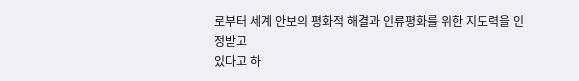로부터 세계 안보의 평화적 해결과 인류평화를 위한 지도력을 인정받고
있다고 하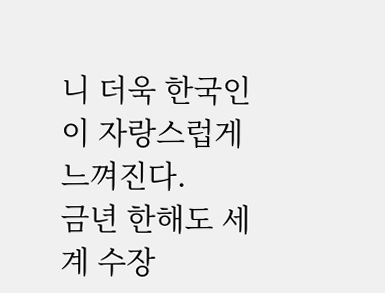니 더욱 한국인이 자랑스럽게 느껴진다.
금년 한해도 세계 수장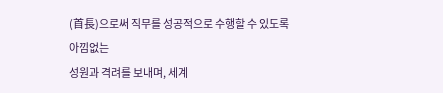(首長)으로써 직무를 성공적으로 수행할 수 있도록 아낌없는
성원과 격려를 보내며, 세계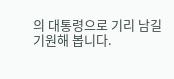의 대통령으로 기리 남길 기원해 봅니다.